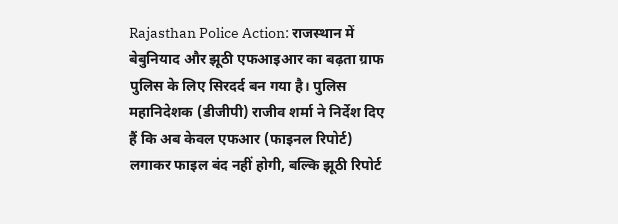Rajasthan Police Action: राजस्थान में बेबुनियाद और झूठी एफआइआर का बढ़ता ग्राफ पुलिस के लिए सिरदर्द बन गया है। पुलिस महानिदेशक (डीजीपी) राजीव शर्मा ने निर्देश दिए हैं कि अब केवल एफआर (फाइनल रिपोर्ट) लगाकर फाइल बंद नहीं होगी, बल्कि झूठी रिपोर्ट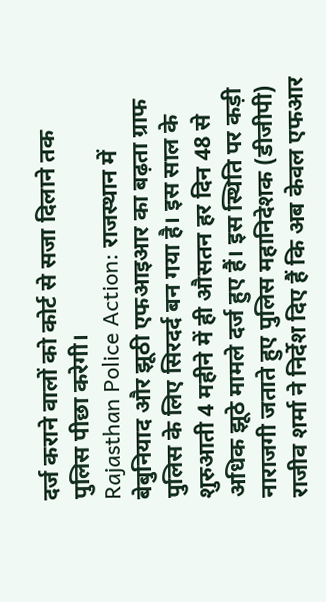दर्ज कराने वालों को कोर्ट से सजा दिलाने तक पुलिस पीछा करेगी।
Rajasthan Police Action: राजस्थान में बेबुनियाद और झूठी एफआइआर का बढ़ता ग्राफ पुलिस के लिए सिरदर्द बन गया है। इस साल के शुरुआती 4 महीने में ही औसतन हर दिन 48 से अधिक झूठे मामले दर्ज हुए हैं। इस स्थिति पर कड़ी नाराजगी जताते हुए पुलिस महानिदेशक (डीजीपी) राजीव शर्मा ने निर्देश दिए हैं कि अब केवल एफआर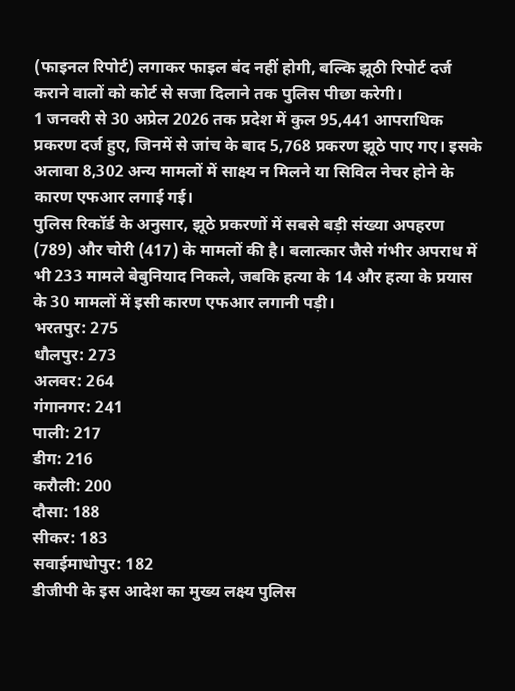(फाइनल रिपोर्ट) लगाकर फाइल बंद नहीं होगी, बल्कि झूठी रिपोर्ट दर्ज कराने वालों को कोर्ट से सजा दिलाने तक पुलिस पीछा करेगी।
1 जनवरी से 30 अप्रेल 2026 तक प्रदेश में कुल 95,441 आपराधिक प्रकरण दर्ज हुए, जिनमें से जांच के बाद 5,768 प्रकरण झूठे पाए गए। इसके अलावा 8,302 अन्य मामलों में साक्ष्य न मिलने या सिविल नेचर होने के कारण एफआर लगाई गई।
पुलिस रिकॉर्ड के अनुसार, झूठे प्रकरणों में सबसे बड़ी संख्या अपहरण (789) और चोरी (417) के मामलों की है। बलात्कार जैसे गंभीर अपराध में भी 233 मामले बेबुनियाद निकले, जबकि हत्या के 14 और हत्या के प्रयास के 30 मामलों में इसी कारण एफआर लगानी पड़ी।
भरतपुर: 275
धौलपुर: 273
अलवर: 264
गंगानगर: 241
पाली: 217
डीग: 216
करौली: 200
दौसा: 188
सीकर: 183
सवाईमाधोपुर: 182
डीजीपी के इस आदेश का मुख्य लक्ष्य पुलिस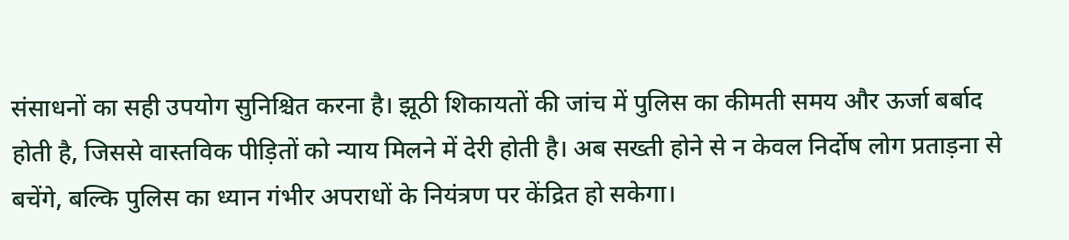संसाधनों का सही उपयोग सुनिश्चित करना है। झूठी शिकायतों की जांच में पुलिस का कीमती समय और ऊर्जा बर्बाद होती है, जिससे वास्तविक पीड़ितों को न्याय मिलने में देरी होती है। अब सख्ती होने से न केवल निर्दोष लोग प्रताड़ना से बचेंगे, बल्कि पुलिस का ध्यान गंभीर अपराधों के नियंत्रण पर केंद्रित हो सकेगा।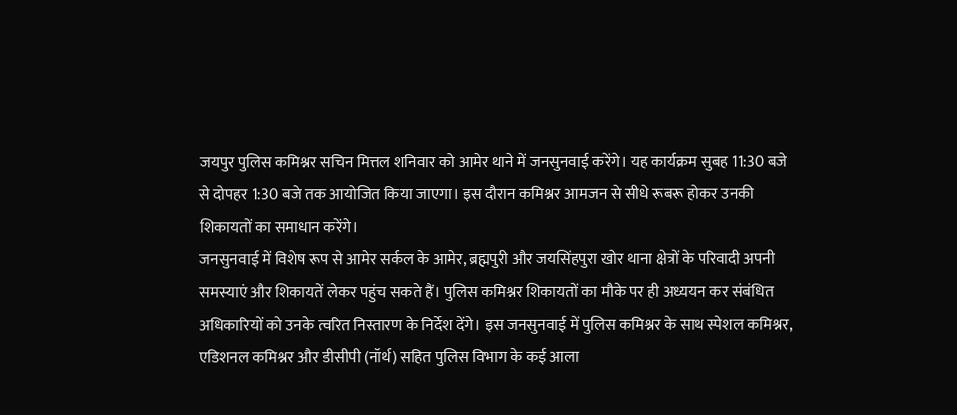जयपुर पुलिस कमिश्नर सचिन मित्तल शनिवार को आमेर थाने में जनसुनवाई करेंगे। यह कार्यक्रम सुबह 11:30 बजे से दोपहर 1:30 बजे तक आयोजित किया जाएगा। इस दौरान कमिश्नर आमजन से सीधे रूबरू होकर उनकी शिकायतों का समाधान करेंगे।
जनसुनवाई में विशेष रूप से आमेर सर्कल के आमेर, ब्रह्मपुरी और जयसिंहपुरा खोर थाना क्षेत्रों के परिवादी अपनी समस्याएं और शिकायतें लेकर पहुंच सकते हैं। पुलिस कमिश्नर शिकायतों का मौके पर ही अध्ययन कर संबंधित अधिकारियों को उनके त्वरित निस्तारण के निर्देश देंगे। इस जनसुनवाई में पुलिस कमिश्नर के साथ स्पेशल कमिश्नर, एडिशनल कमिश्नर और डीसीपी (नॉर्थ) सहित पुलिस विभाग के कई आला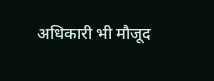अधिकारी भी मौजूद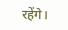रहेंगे।